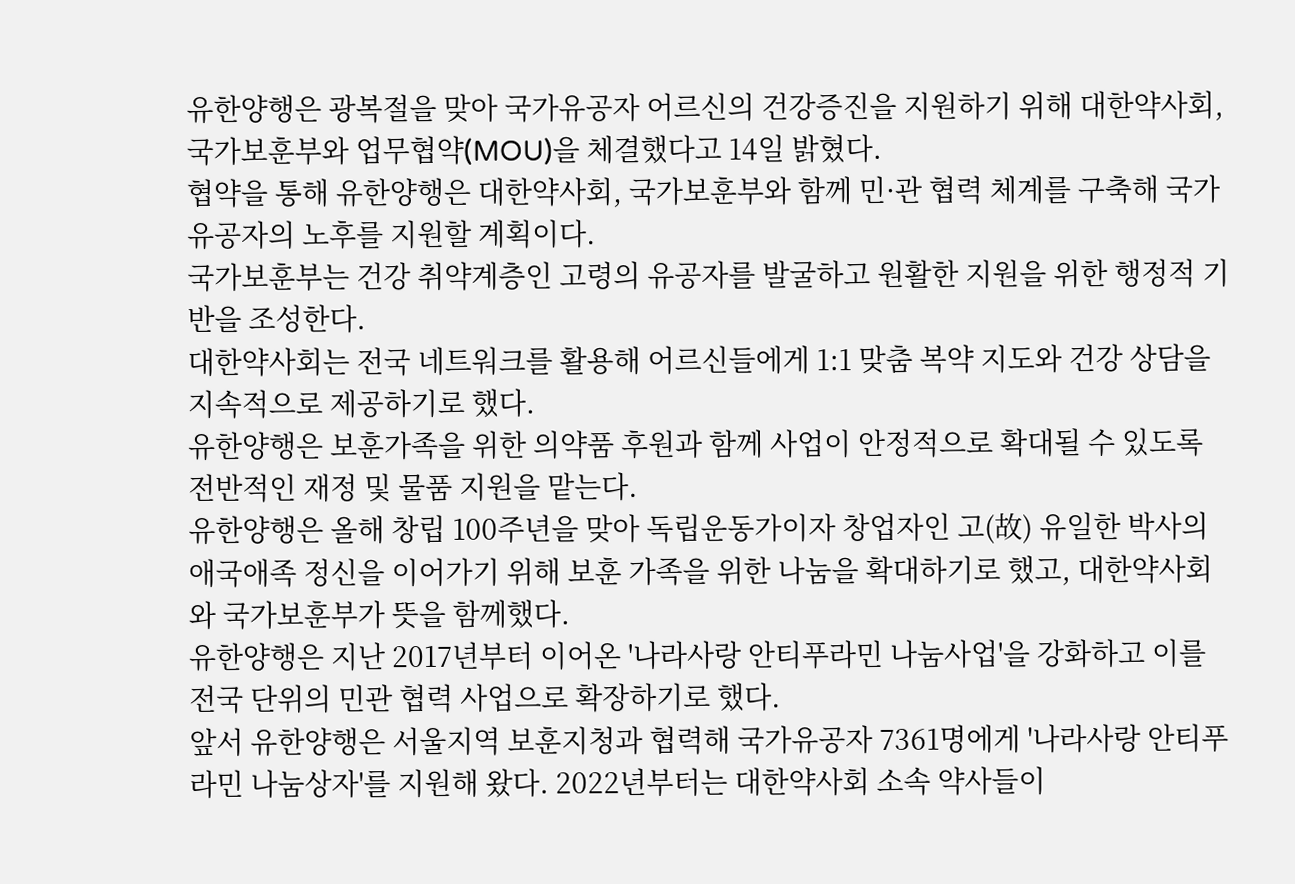유한양행은 광복절을 맞아 국가유공자 어르신의 건강증진을 지원하기 위해 대한약사회, 국가보훈부와 업무협약(MOU)을 체결했다고 14일 밝혔다.
협약을 통해 유한양행은 대한약사회, 국가보훈부와 함께 민·관 협력 체계를 구축해 국가유공자의 노후를 지원할 계획이다.
국가보훈부는 건강 취약계층인 고령의 유공자를 발굴하고 원활한 지원을 위한 행정적 기반을 조성한다.
대한약사회는 전국 네트워크를 활용해 어르신들에게 1:1 맞춤 복약 지도와 건강 상담을 지속적으로 제공하기로 했다.
유한양행은 보훈가족을 위한 의약품 후원과 함께 사업이 안정적으로 확대될 수 있도록 전반적인 재정 및 물품 지원을 맡는다.
유한양행은 올해 창립 100주년을 맞아 독립운동가이자 창업자인 고(故) 유일한 박사의 애국애족 정신을 이어가기 위해 보훈 가족을 위한 나눔을 확대하기로 했고, 대한약사회와 국가보훈부가 뜻을 함께했다.
유한양행은 지난 2017년부터 이어온 '나라사랑 안티푸라민 나눔사업'을 강화하고 이를 전국 단위의 민관 협력 사업으로 확장하기로 했다.
앞서 유한양행은 서울지역 보훈지청과 협력해 국가유공자 7361명에게 '나라사랑 안티푸라민 나눔상자'를 지원해 왔다. 2022년부터는 대한약사회 소속 약사들이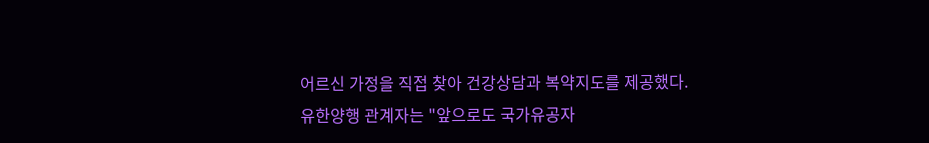어르신 가정을 직접 찾아 건강상담과 복약지도를 제공했다.
유한양행 관계자는 "앞으로도 국가유공자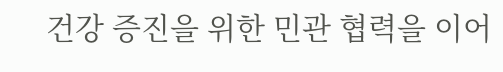건강 증진을 위한 민관 협력을 이어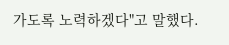가도록 노력하겠다"고 말했다.